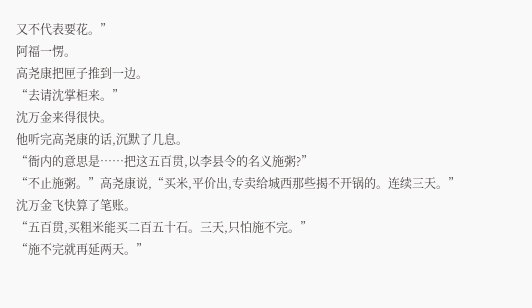又不代表要花。”
阿福一愣。
高尧康把匣子推到一边。
“去请沈掌柜来。”
沈万金来得很快。
他听完高尧康的话,沉默了几息。
“衙内的意思是……把这五百贯,以李县令的名义施粥?”
“不止施粥。”高尧康说,“买米,平价出,专卖给城西那些揭不开锅的。连续三天。”
沈万金飞快算了笔账。
“五百贯,买粗米能买二百五十石。三天,只怕施不完。”
“施不完就再延两天。”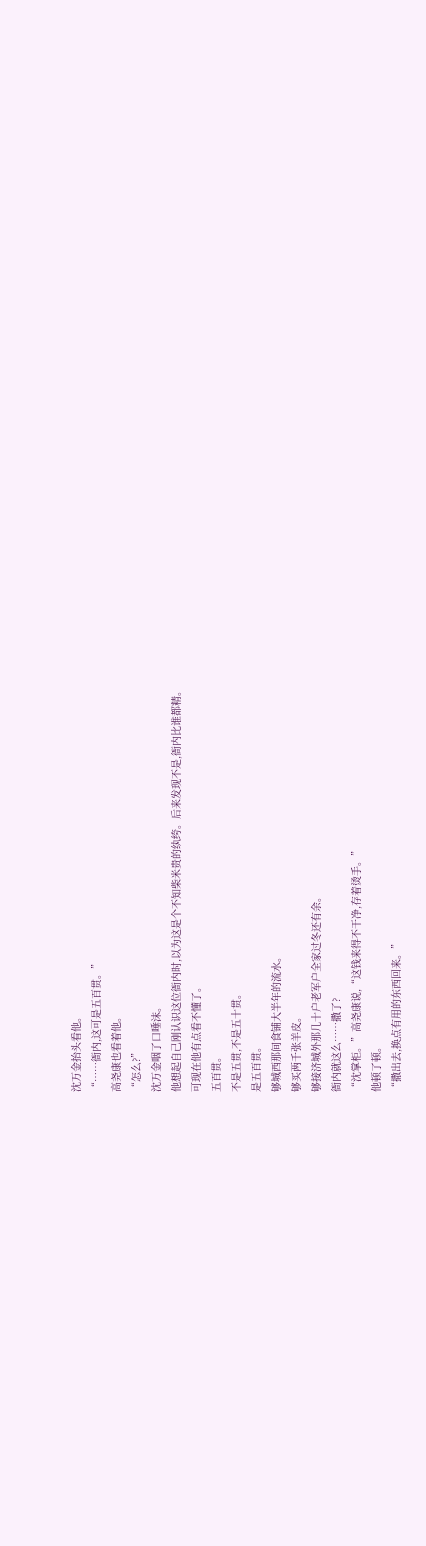沈万金抬头看他。
“……衙内,这可是五百贯。”
高尧康也看着他。
“怎么?”
沈万金咽了口唾沫。
他想起自己刚认识这位衙内时,以为这是个不知柴米贵的纨绔。后来发现不是,衙内比谁都精。
可现在他有点看不懂了。
五百贯。
不是五贯,不是五十贯。
是五百贯。
够城西那间食铺大半年的流水。
够买两千张羊皮。
够接济城外那几十户老军户全家过冬还有余。
衙内就这么……撒了?
“沈掌柜。”高尧康说,“这钱来得不干净,存着烫手。”
他顿了顿。
“撒出去,换点有用的东西回来。”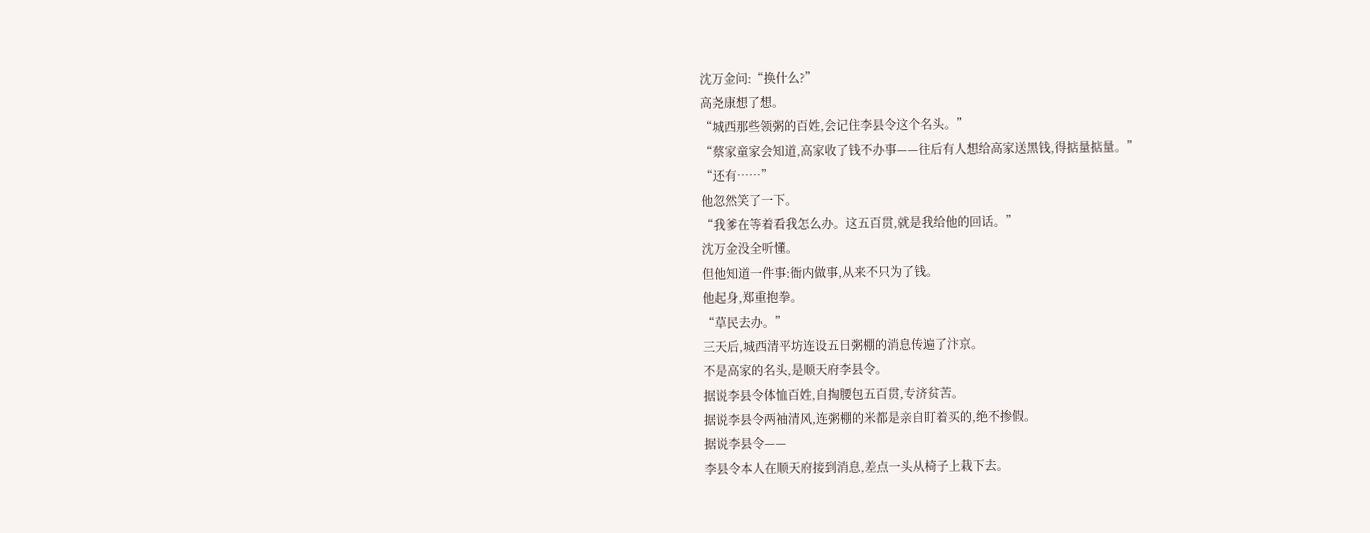沈万金问:“换什么?”
高尧康想了想。
“城西那些领粥的百姓,会记住李县令这个名头。”
“蔡家童家会知道,高家收了钱不办事——往后有人想给高家送黑钱,得掂量掂量。”
“还有……”
他忽然笑了一下。
“我爹在等着看我怎么办。这五百贯,就是我给他的回话。”
沈万金没全听懂。
但他知道一件事:衙内做事,从来不只为了钱。
他起身,郑重抱拳。
“草民去办。”
三天后,城西清平坊连设五日粥棚的消息传遍了汴京。
不是高家的名头,是顺天府李县令。
据说李县令体恤百姓,自掏腰包五百贯,专济贫苦。
据说李县令两袖清风,连粥棚的米都是亲自盯着买的,绝不掺假。
据说李县令——
李县令本人在顺天府接到消息,差点一头从椅子上栽下去。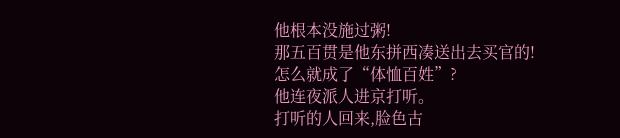他根本没施过粥!
那五百贯是他东拼西凑送出去买官的!
怎么就成了“体恤百姓”?
他连夜派人进京打听。
打听的人回来,脸色古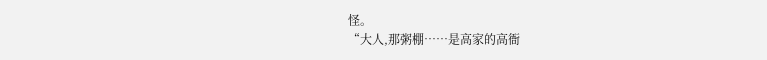怪。
“大人,那粥棚……是高家的高衙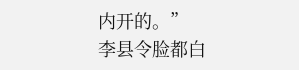内开的。”
李县令脸都白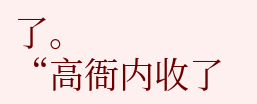了。
“高衙内收了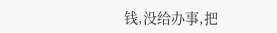钱,没给办事,把